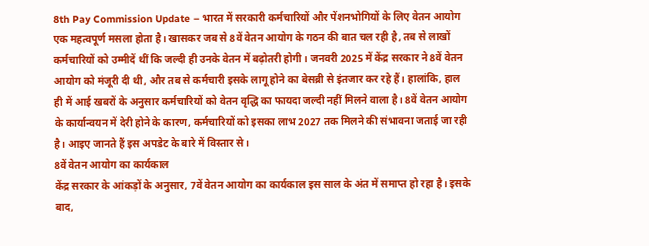8th Pay Commission Update – भारत में सरकारी कर्मचारियों और पेंशनभोगियों के लिए वेतन आयोग एक महत्वपूर्ण मसला होता है। खासकर जब से 8वें वेतन आयोग के गठन की बात चल रही है, तब से लाखों कर्मचारियों को उम्मीदें थीं कि जल्दी ही उनके वेतन में बढ़ोतरी होगी। जनवरी 2025 में केंद्र सरकार ने 8वें वेतन आयोग को मंजूरी दी थी, और तब से कर्मचारी इसके लागू होने का बेसब्री से इंतजार कर रहे हैं। हालांकि, हाल ही में आई खबरों के अनुसार कर्मचारियों को वेतन वृद्धि का फायदा जल्दी नहीं मिलने वाला है। 8वें वेतन आयोग के कार्यान्वयन में देरी होने के कारण, कर्मचारियों को इसका लाभ 2027 तक मिलने की संभावना जताई जा रही है। आइए जानते हैं इस अपडेट के बारे में विस्तार से।
8वें वेतन आयोग का कार्यकाल
केंद्र सरकार के आंकड़ों के अनुसार, 7वें वेतन आयोग का कार्यकाल इस साल के अंत में समाप्त हो रहा है। इसके बाद,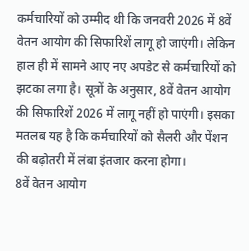कर्मचारियों को उम्मीद थी कि जनवरी 2026 में 8वें वेतन आयोग की सिफारिशें लागू हो जाएंगी। लेकिन हाल ही में सामने आए नए अपडेट से कर्मचारियों को झटका लगा है। सूत्रों के अनुसार, 8वें वेतन आयोग की सिफारिशें 2026 में लागू नहीं हो पाएंगी। इसका मतलब यह है कि कर्मचारियों को सैलरी और पेंशन की बढ़ोतरी में लंबा इंतजार करना होगा।
8वें वेतन आयोग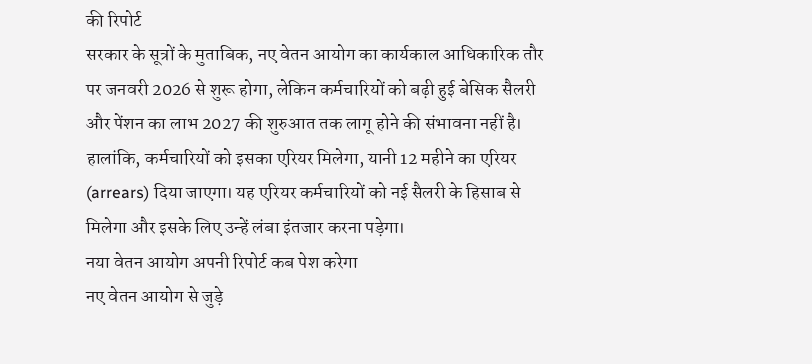की रिपोर्ट
सरकार के सूत्रों के मुताबिक, नए वेतन आयोग का कार्यकाल आधिकारिक तौर पर जनवरी 2026 से शुरू होगा, लेकिन कर्मचारियों को बढ़ी हुई बेसिक सैलरी और पेंशन का लाभ 2027 की शुरुआत तक लागू होने की संभावना नहीं है। हालांकि, कर्मचारियों को इसका एरियर मिलेगा, यानी 12 महीने का एरियर (arrears) दिया जाएगा। यह एरियर कर्मचारियों को नई सैलरी के हिसाब से मिलेगा और इसके लिए उन्हें लंबा इंतजार करना पड़ेगा।
नया वेतन आयोग अपनी रिपोर्ट कब पेश करेगा
नए वेतन आयोग से जुड़े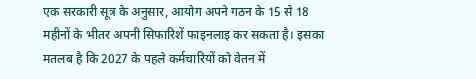एक सरकारी सूत्र के अनुसार, आयोग अपने गठन के 15 से 18 महीनों के भीतर अपनी सिफारिशें फाइनलाइ कर सकता है। इसका मतलब है कि 2027 के पहले कर्मचारियों को वेतन में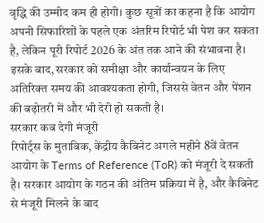वृद्धि की उम्मीद कम ही होगी। कुछ सूत्रों का कहना है कि आयोग अपनी सिफारिशों के पहले एक अंतरिम रिपोर्ट भी पेश कर सकता है, लेकिन पूरी रिपोर्ट 2026 के अंत तक आने की संभावना है। इसके बाद, सरकार को समीक्षा और कार्यान्वयन के लिए अतिरिक्त समय की आवश्यकता होगी, जिससे वेतन और पेंशन की बढ़ोतरी में और भी देरी हो सकती है।
सरकार कब देगी मंजूरी
रिपोर्ट्स के मुताबिक, केंद्रीय कैबिनेट अगले महीने 8वें वेतन आयोग के Terms of Reference (ToR) को मंजूरी दे सकती है। सरकार आयोग के गठन की अंतिम प्रक्रिया में है, और कैबिनेट से मंजूरी मिलने के बाद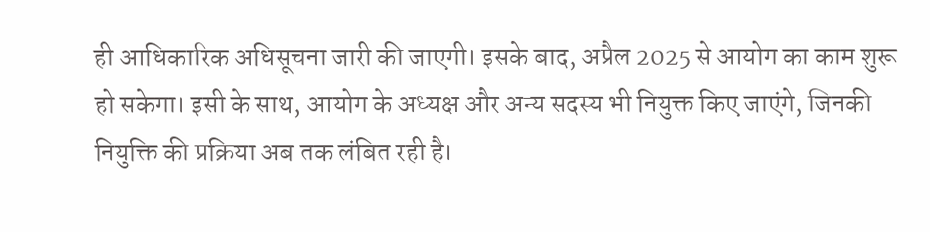ही आधिकारिक अधिसूचना जारी की जाएगी। इसके बाद, अप्रैल 2025 से आयोग का काम शुरू हो सकेगा। इसी के साथ, आयोग के अध्यक्ष और अन्य सदस्य भी नियुक्त किए जाएंगे, जिनकी नियुक्ति की प्रक्रिया अब तक लंबित रही है।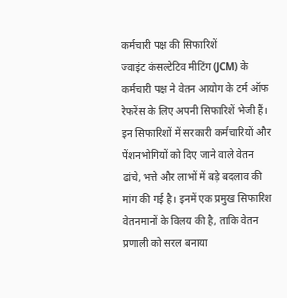कर्मचारी पक्ष की सिफारिशें
ज्वाइंट कंसल्टेटिव मीटिंग (JCM) के कर्मचारी पक्ष ने वेतन आयोग के टर्म ऑफ रेफरेंस के लिए अपनी सिफारिशें भेजी हैं। इन सिफारिशों में सरकारी कर्मचारियों और पेंशनभोगियों को दिए जाने वाले वेतन ढांचे, भत्ते और लाभों में बड़े बदलाव की मांग की गई है। इनमें एक प्रमुख सिफारिश वेतनमानों के विलय की है, ताकि वेतन प्रणाली को सरल बनाया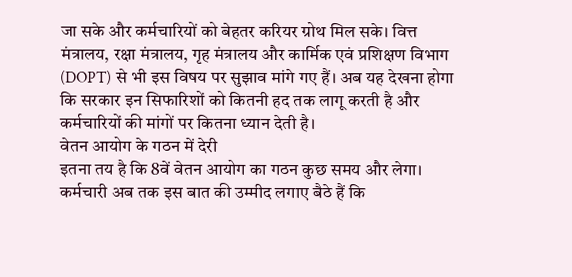जा सके और कर्मचारियों को बेहतर करियर ग्रोथ मिल सके। वित्त मंत्रालय, रक्षा मंत्रालय, गृह मंत्रालय और कार्मिक एवं प्रशिक्षण विभाग (DOPT) से भी इस विषय पर सुझाव मांगे गए हैं। अब यह देखना होगा कि सरकार इन सिफारिशों को कितनी हद तक लागू करती है और कर्मचारियों की मांगों पर कितना ध्यान देती है।
वेतन आयोग के गठन में देरी
इतना तय है कि 8वें वेतन आयोग का गठन कुछ समय और लेगा। कर्मचारी अब तक इस बात की उम्मीद लगाए बैठे हैं कि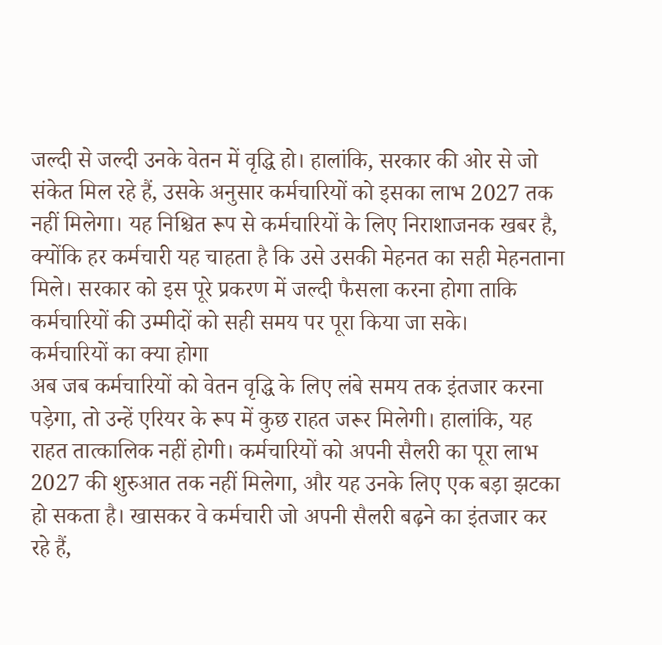जल्दी से जल्दी उनके वेतन में वृद्धि हो। हालांकि, सरकार की ओर से जो संकेत मिल रहे हैं, उसके अनुसार कर्मचारियों को इसका लाभ 2027 तक नहीं मिलेगा। यह निश्चित रूप से कर्मचारियों के लिए निराशाजनक खबर है, क्योंकि हर कर्मचारी यह चाहता है कि उसे उसकी मेहनत का सही मेहनताना मिले। सरकार को इस पूरे प्रकरण में जल्दी फैसला करना होगा ताकि कर्मचारियों की उम्मीदों को सही समय पर पूरा किया जा सके।
कर्मचारियों का क्या होगा
अब जब कर्मचारियों को वेतन वृद्धि के लिए लंबे समय तक इंतजार करना पड़ेगा, तो उन्हें एरियर के रूप में कुछ राहत जरूर मिलेगी। हालांकि, यह राहत तात्कालिक नहीं होगी। कर्मचारियों को अपनी सैलरी का पूरा लाभ 2027 की शुरुआत तक नहीं मिलेगा, और यह उनके लिए एक बड़ा झटका हो सकता है। खासकर वे कर्मचारी जो अपनी सैलरी बढ़ने का इंतजार कर रहे हैं,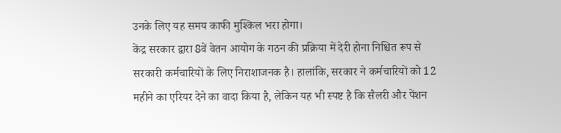उनके लिए यह समय काफी मुश्किल भरा होगा।
केंद्र सरकार द्वारा 8वें वेतन आयोग के गठन की प्रक्रिया में देरी होना निश्चित रूप से सरकारी कर्मचारियों के लिए निराशाजनक है। हालांकि, सरकार ने कर्मचारियों को 12 महीने का एरियर देने का वादा किया है, लेकिन यह भी स्पष्ट है कि सैलरी और पेंशन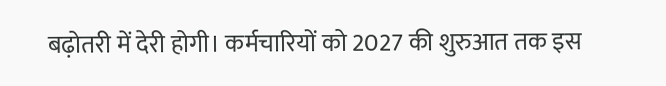बढ़ोतरी में देरी होगी। कर्मचारियों को 2027 की शुरुआत तक इस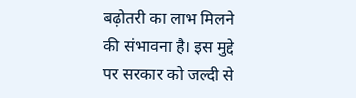बढ़ोतरी का लाभ मिलने की संभावना है। इस मुद्दे पर सरकार को जल्दी से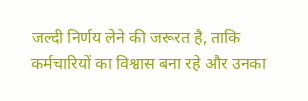जल्दी निर्णय लेने की जरूरत है, ताकि कर्मचारियों का विश्वास बना रहे और उनका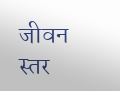जीवन स्तर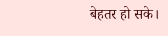बेहतर हो सके।